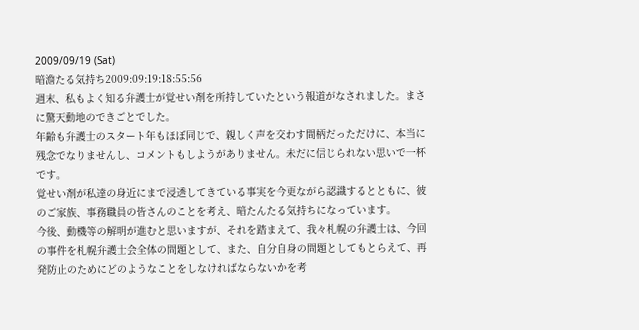2009/09/19 (Sat)
暗澹たる気持ち2009:09:19:18:55:56
週末、私もよく知る弁護士が覚せい剤を所持していたという報道がなされました。まさに驚天動地のできごとでした。
年齢も弁護士のスタート年もほぼ同じで、親しく声を交わす間柄だっただけに、本当に残念でなりませんし、コメントもしようがありません。未だに信じられない思いで一杯です。
覚せい剤が私達の身近にまで浸透してきている事実を今更ながら認識するとともに、彼のご家族、事務職員の皆さんのことを考え、暗たんたる気持ちになっています。
今後、動機等の解明が進むと思いますが、それを踏まえて、我々札幌の弁護士は、今回の事件を札幌弁護士会全体の問題として、また、自分自身の問題としてもとらえて、再発防止のためにどのようなことをしなければならないかを考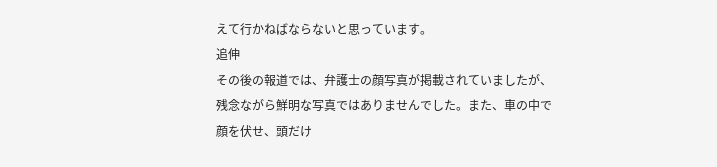えて行かねばならないと思っています。
追伸
その後の報道では、弁護士の顔写真が掲載されていましたが、残念ながら鮮明な写真ではありませんでした。また、車の中で顔を伏せ、頭だけ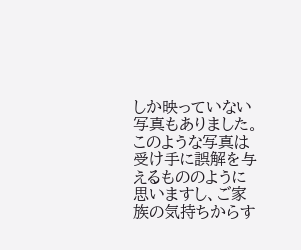しか映っていない写真もありました。このような写真は受け手に誤解を与えるもののように思いますし、ご家族の気持ちからす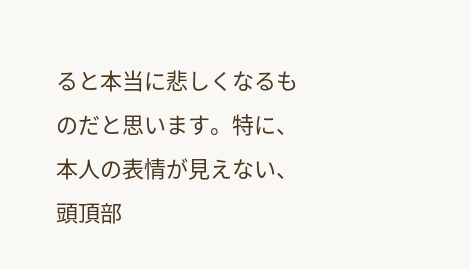ると本当に悲しくなるものだと思います。特に、本人の表情が見えない、頭頂部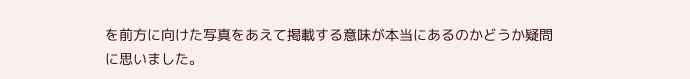を前方に向けた写真をあえて掲載する意味が本当にあるのかどうか疑問に思いました。